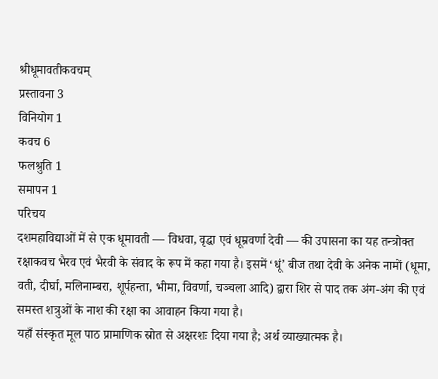श्रीधूमावतीकवचम्
प्रस्तावना 3
विनियोग 1
कवच 6
फलश्रुति 1
समापन 1
परिचय
दशमहाविद्याओं में से एक धूमावती — विधवा, वृद्धा एवं धूम्रवर्णा देवी — की उपासना का यह तन्त्रोक्त रक्षाकवच भैरव एवं भैरवी के संवाद के रूप में कहा गया है। इसमें ‘धूं’ बीज तथा देवी के अनेक नामों (धूमा, वती, दीर्घा, मलिनाम्बरा, शूर्पहन्ता, भीमा, विवर्णा, चञ्चला आदि) द्वारा शिर से पाद तक अंग-अंग की एवं समस्त शत्रुओं के नाश की रक्षा का आवाहन किया गया है।
यहाँ संस्कृत मूल पाठ प्रामाणिक स्रोत से अक्षरशः दिया गया है; अर्थ व्याख्यात्मक है।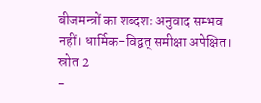बीजमन्त्रों का शब्दशः अनुवाद सम्भव नहीं। धार्मिक-विद्वत् समीक्षा अपेक्षित।
स्रोत 2
-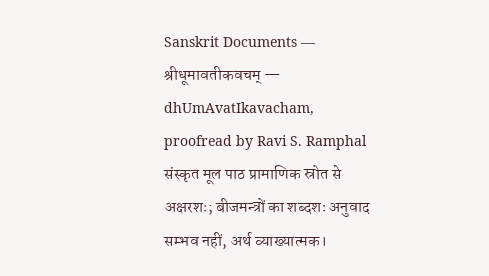Sanskrit Documents — श्रीधूमावतीकवचम् — dhUmAvatIkavacham, proofread by Ravi S. Ramphal
संस्कृत मूल पाठ प्रामाणिक स्रोत से अक्षरशः; बीजमन्त्रों का शब्दशः अनुवाद सम्भव नहीं, अर्थ व्याख्यात्मक।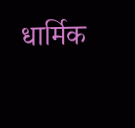धार्मिक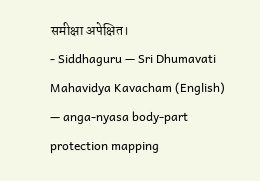समीक्षा अपेक्षित।
- Siddhaguru — Sri Dhumavati Mahavidya Kavacham (English) — anga-nyasa body-part protection mapping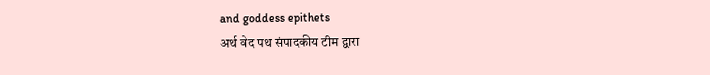and goddess epithets
अर्थ वेद पथ संपादकीय टीम द्वारा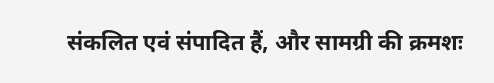संकलित एवं संपादित हैं, और सामग्री की क्रमशः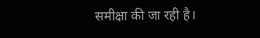समीक्षा की जा रही है।